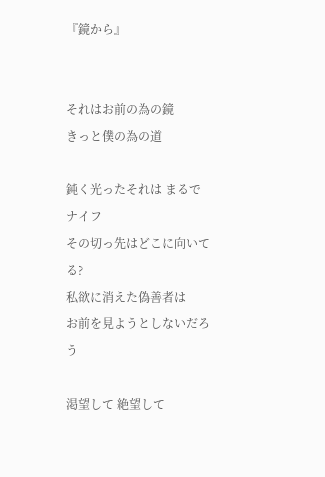『鏡から』


それはお前の為の鏡
きっと僕の為の道

鈍く光ったそれは まるでナイフ
その切っ先はどこに向いてる?
私欲に消えた偽善者は
お前を見ようとしないだろう

渇望して 絶望して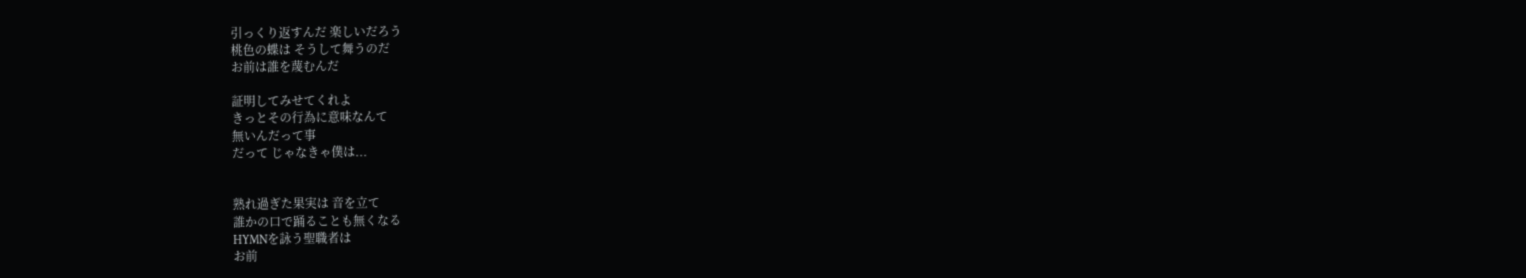引っくり返すんだ 楽しいだろう
桃色の蝶は そうして舞うのだ
お前は誰を蔑むんだ

証明してみせてくれよ
きっとその行為に意味なんて
無いんだって事
だって じゃなきゃ僕は...


熟れ過ぎた果実は 音を立て
誰かの口で踊ることも無くなる
HYMNを詠う聖職者は
お前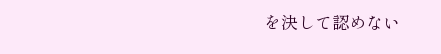を決して認めない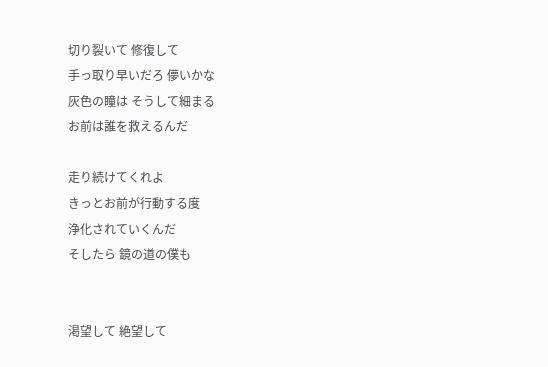切り裂いて 修復して
手っ取り早いだろ 儚いかな
灰色の瞳は そうして細まる
お前は誰を救えるんだ

走り続けてくれよ
きっとお前が行動する度
浄化されていくんだ
そしたら 鏡の道の僕も


渇望して 絶望して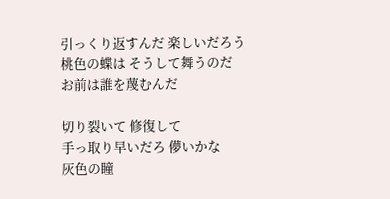引っくり返すんだ 楽しいだろう
桃色の蝶は そうして舞うのだ
お前は誰を蔑むんだ

切り裂いて 修復して
手っ取り早いだろ 儚いかな
灰色の瞳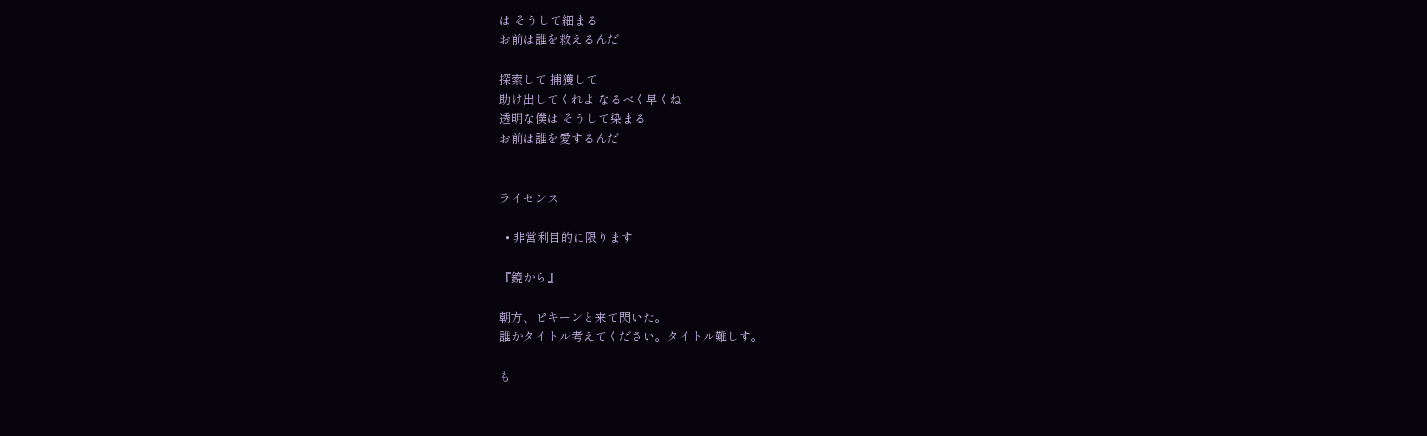は そうして細まる
お前は誰を救えるんだ

探索して 捕獲して
助け出してくれよ なるべく早くね
透明な僕は そうして染まる
お前は誰を愛するんだ


ライセンス

  • 非営利目的に限ります

『鏡から』

朝方、ピキーンと来て閃いた。
誰かタイトル考えてください。タイトル難しす。

も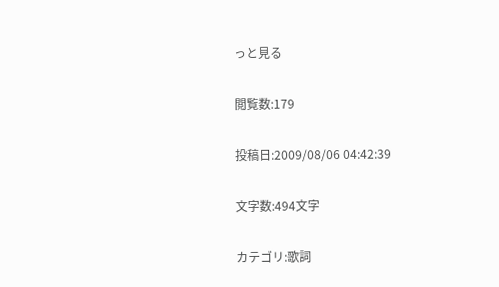っと見る

閲覧数:179

投稿日:2009/08/06 04:42:39

文字数:494文字

カテゴリ:歌詞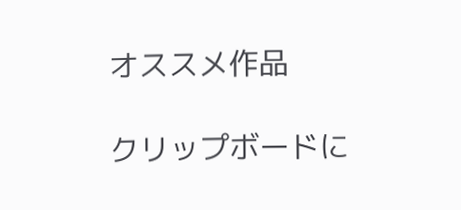オススメ作品

クリップボードに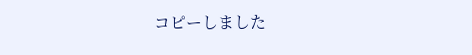コピーしました